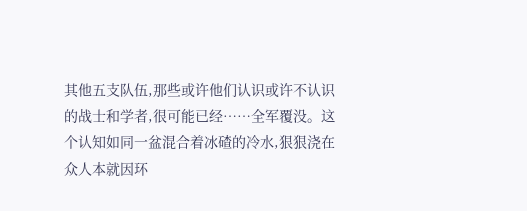其他五支队伍,那些或许他们认识或许不认识的战士和学者,很可能已经……全军覆没。这个认知如同一盆混合着冰碴的冷水,狠狠浇在众人本就因环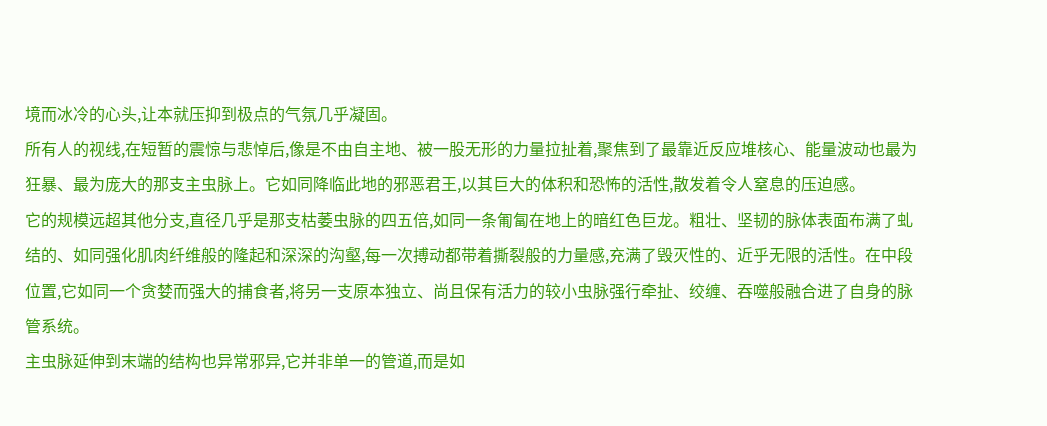境而冰冷的心头,让本就压抑到极点的气氛几乎凝固。
所有人的视线,在短暂的震惊与悲悼后,像是不由自主地、被一股无形的力量拉扯着,聚焦到了最靠近反应堆核心、能量波动也最为狂暴、最为庞大的那支主虫脉上。它如同降临此地的邪恶君王,以其巨大的体积和恐怖的活性,散发着令人窒息的压迫感。
它的规模远超其他分支,直径几乎是那支枯萎虫脉的四五倍,如同一条匍匐在地上的暗红色巨龙。粗壮、坚韧的脉体表面布满了虬结的、如同强化肌肉纤维般的隆起和深深的沟壑,每一次搏动都带着撕裂般的力量感,充满了毁灭性的、近乎无限的活性。在中段位置,它如同一个贪婪而强大的捕食者,将另一支原本独立、尚且保有活力的较小虫脉强行牵扯、绞缠、吞噬般融合进了自身的脉管系统。
主虫脉延伸到末端的结构也异常邪异,它并非单一的管道,而是如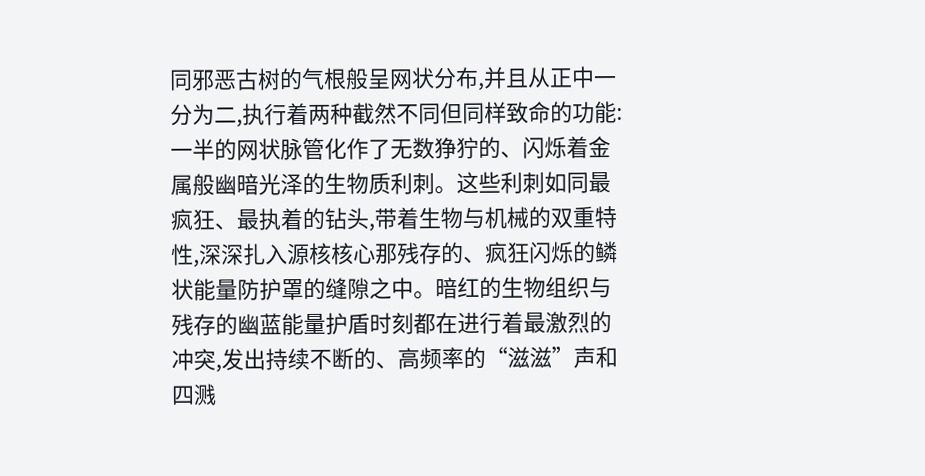同邪恶古树的气根般呈网状分布,并且从正中一分为二,执行着两种截然不同但同样致命的功能:
一半的网状脉管化作了无数狰狞的、闪烁着金属般幽暗光泽的生物质利刺。这些利刺如同最疯狂、最执着的钻头,带着生物与机械的双重特性,深深扎入源核核心那残存的、疯狂闪烁的鳞状能量防护罩的缝隙之中。暗红的生物组织与残存的幽蓝能量护盾时刻都在进行着最激烈的冲突,发出持续不断的、高频率的“滋滋”声和四溅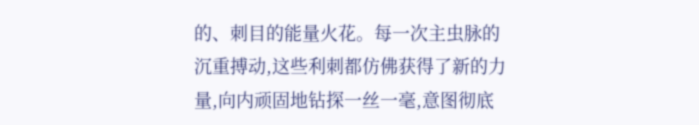的、刺目的能量火花。每一次主虫脉的沉重搏动,这些利刺都仿佛获得了新的力量,向内顽固地钻探一丝一毫,意图彻底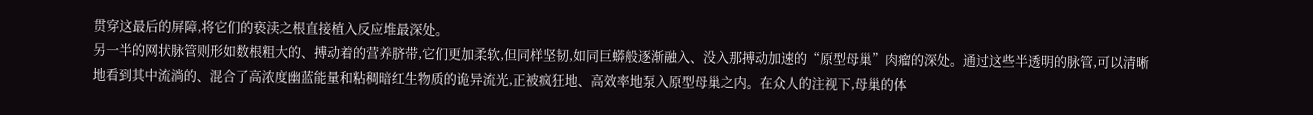贯穿这最后的屏障,将它们的亵渎之根直接植入反应堆最深处。
另一半的网状脉管则形如数根粗大的、搏动着的营养脐带,它们更加柔软,但同样坚韧,如同巨蟒般逐渐融入、没入那搏动加速的“原型母巢”肉瘤的深处。通过这些半透明的脉管,可以清晰地看到其中流淌的、混合了高浓度幽蓝能量和粘稠暗红生物质的诡异流光,正被疯狂地、高效率地泵入原型母巢之内。在众人的注视下,母巢的体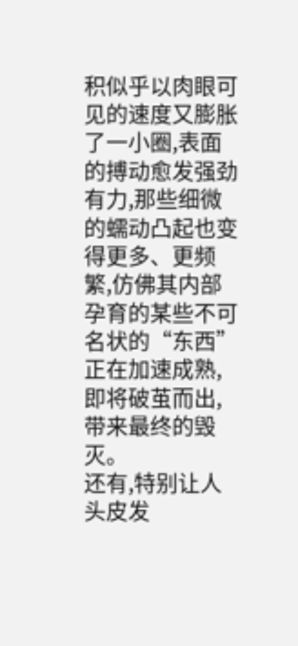积似乎以肉眼可见的速度又膨胀了一小圈,表面的搏动愈发强劲有力,那些细微的蠕动凸起也变得更多、更频繁,仿佛其内部孕育的某些不可名状的“东西”正在加速成熟,即将破茧而出,带来最终的毁灭。
还有,特别让人头皮发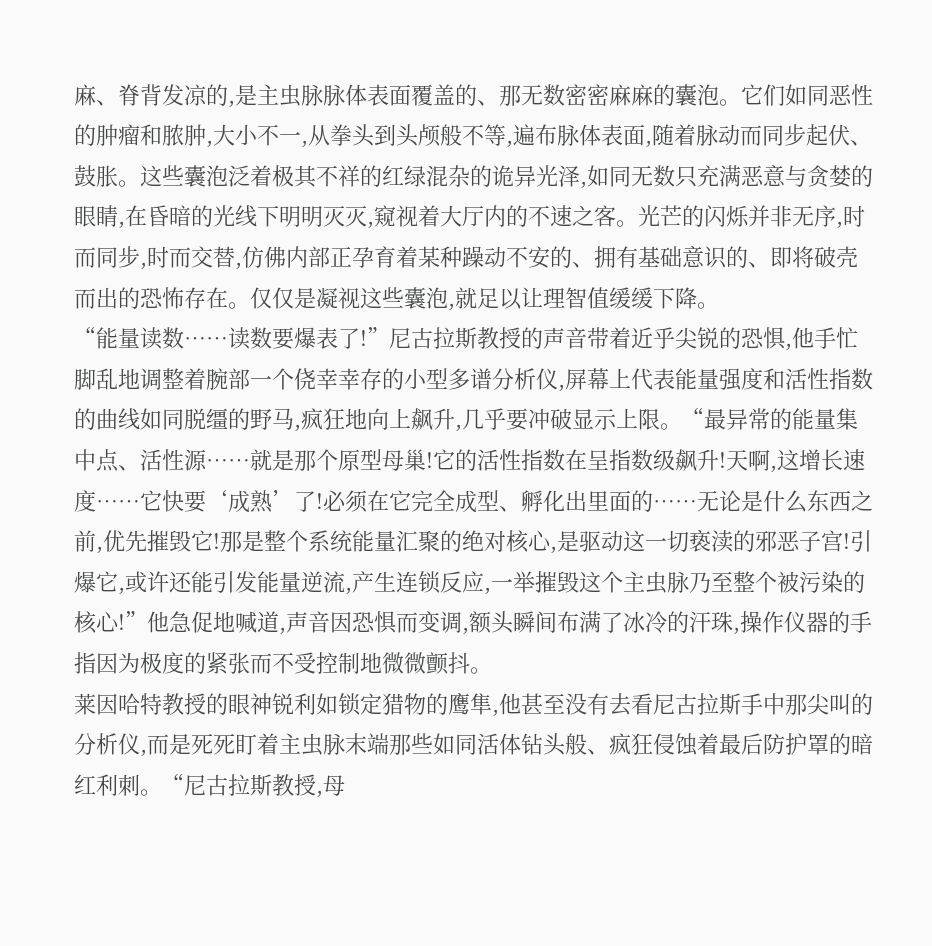麻、脊背发凉的,是主虫脉脉体表面覆盖的、那无数密密麻麻的囊泡。它们如同恶性的肿瘤和脓肿,大小不一,从拳头到头颅般不等,遍布脉体表面,随着脉动而同步起伏、鼓胀。这些囊泡泛着极其不祥的红绿混杂的诡异光泽,如同无数只充满恶意与贪婪的眼睛,在昏暗的光线下明明灭灭,窥视着大厅内的不速之客。光芒的闪烁并非无序,时而同步,时而交替,仿佛内部正孕育着某种躁动不安的、拥有基础意识的、即将破壳而出的恐怖存在。仅仅是凝视这些囊泡,就足以让理智值缓缓下降。
“能量读数……读数要爆表了!”尼古拉斯教授的声音带着近乎尖锐的恐惧,他手忙脚乱地调整着腕部一个侥幸幸存的小型多谱分析仪,屏幕上代表能量强度和活性指数的曲线如同脱缰的野马,疯狂地向上飙升,几乎要冲破显示上限。“最异常的能量集中点、活性源……就是那个原型母巢!它的活性指数在呈指数级飙升!天啊,这增长速度……它快要‘成熟’了!必须在它完全成型、孵化出里面的……无论是什么东西之前,优先摧毁它!那是整个系统能量汇聚的绝对核心,是驱动这一切亵渎的邪恶子宫!引爆它,或许还能引发能量逆流,产生连锁反应,一举摧毁这个主虫脉乃至整个被污染的核心!”他急促地喊道,声音因恐惧而变调,额头瞬间布满了冰冷的汗珠,操作仪器的手指因为极度的紧张而不受控制地微微颤抖。
莱因哈特教授的眼神锐利如锁定猎物的鹰隼,他甚至没有去看尼古拉斯手中那尖叫的分析仪,而是死死盯着主虫脉末端那些如同活体钻头般、疯狂侵蚀着最后防护罩的暗红利刺。“尼古拉斯教授,母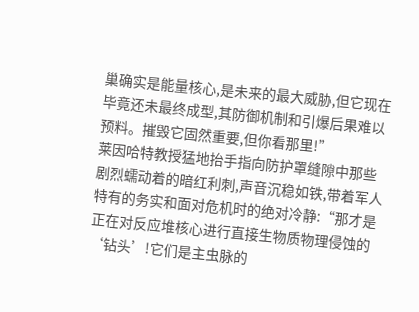巢确实是能量核心,是未来的最大威胁,但它现在毕竟还未最终成型,其防御机制和引爆后果难以预料。摧毁它固然重要,但你看那里!”
莱因哈特教授猛地抬手指向防护罩缝隙中那些剧烈蠕动着的暗红利刺,声音沉稳如铁,带着军人特有的务实和面对危机时的绝对冷静:“那才是正在对反应堆核心进行直接生物质物理侵蚀的‘钻头’!它们是主虫脉的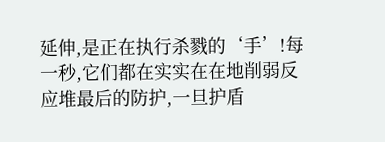延伸,是正在执行杀戮的‘手’!每一秒,它们都在实实在在地削弱反应堆最后的防护,一旦护盾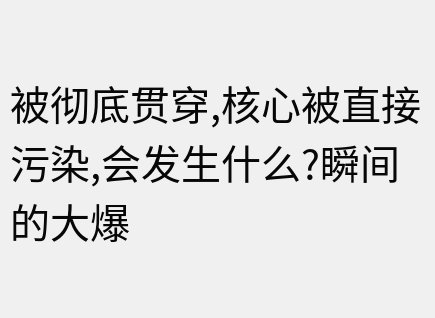被彻底贯穿,核心被直接污染,会发生什么?瞬间的大爆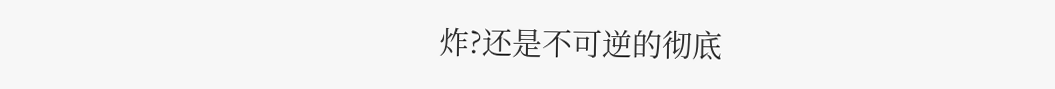炸?还是不可逆的彻底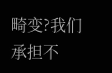畸变?我们承担不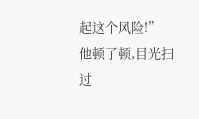起这个风险!”
他顿了顿,目光扫过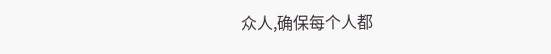众人,确保每个人都